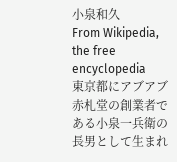小泉和久
From Wikipedia, the free encyclopedia
東京都にアブアブ赤札堂の創業者である小泉一兵衛の長男として生まれ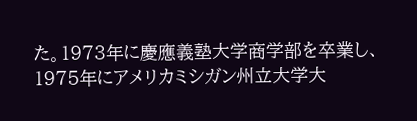た。1973年に慶應義塾大学商学部を卒業し、1975年にアメリカミシガン州立大学大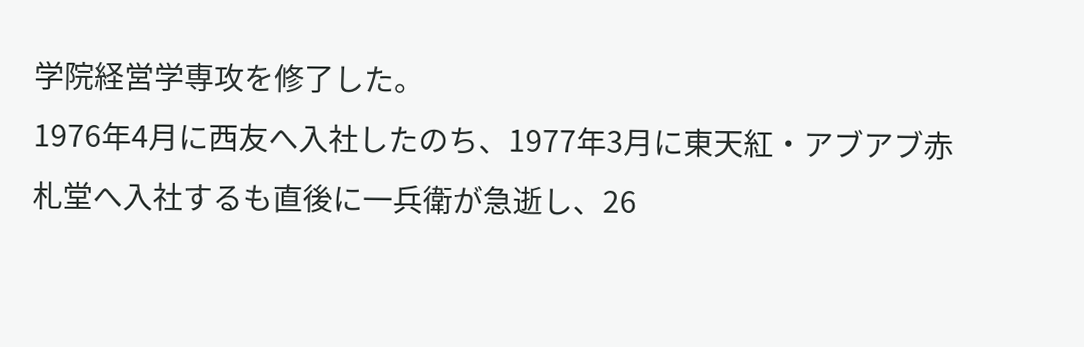学院経営学専攻を修了した。
1976年4月に西友へ入社したのち、1977年3月に東天紅・アブアブ赤札堂へ入社するも直後に一兵衛が急逝し、26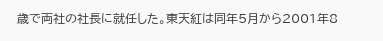歳で両社の社長に就任した。東天紅は同年5月から2001年8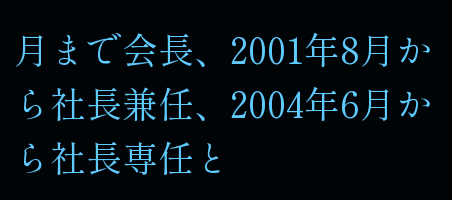月まで会長、2001年8月から社長兼任、2004年6月から社長専任と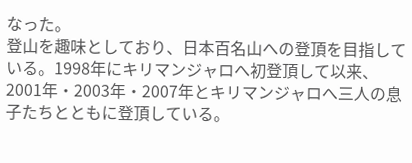なった。
登山を趣味としており、日本百名山への登頂を目指している。1998年にキリマンジャロへ初登頂して以来、2001年・2003年・2007年とキリマンジャロへ三人の息子たちとともに登頂している。